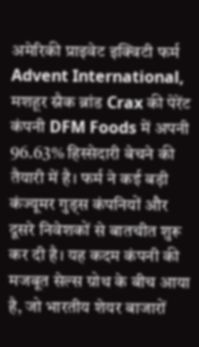अमेरिकी प्राइवेट इक्विटी फर्म Advent International, मशहूर स्नैक ब्रांड Crax की पेरेंट कंपनी DFM Foods में अपनी 96.63% हिस्सेदारी बेचने की तैयारी में है। फर्म ने कई बड़ी कंज्यूमर गुड्स कंपनियों और दूसरे निवेशकों से बातचीत शुरू कर दी है। यह कदम कंपनी की मजबूत सेल्स ग्रोथ के बीच आया है, जो भारतीय शेयर बाजारों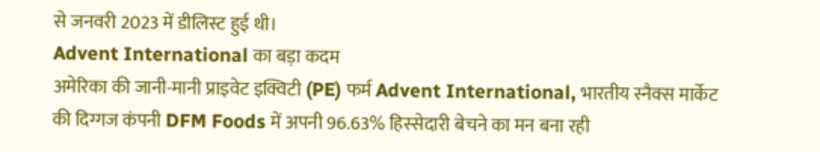से जनवरी 2023 में डीलिस्ट हुई थी।
Advent International का बड़ा कदम
अमेरिका की जानी-मानी प्राइवेट इक्विटी (PE) फर्म Advent International, भारतीय स्नैक्स मार्केट की दिग्गज कंपनी DFM Foods में अपनी 96.63% हिस्सेदारी बेचने का मन बना रही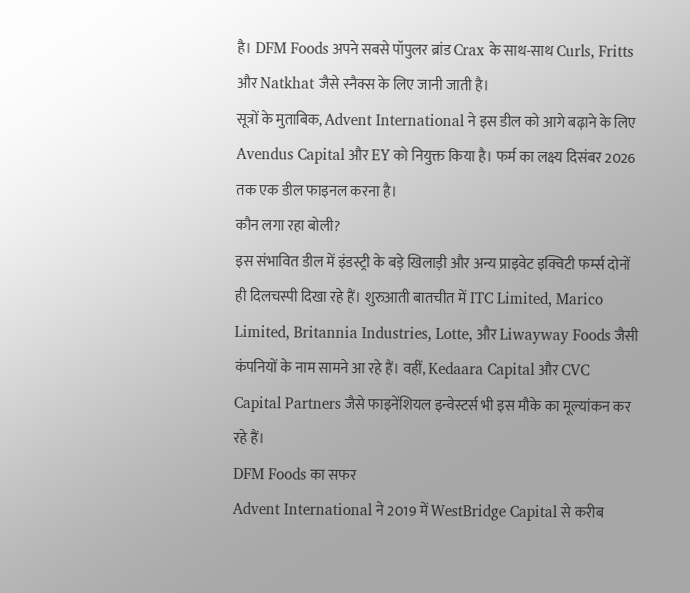है। DFM Foods अपने सबसे पॉपुलर ब्रांड Crax के साथ-साथ Curls, Fritts और Natkhat जैसे स्नैक्स के लिए जानी जाती है।
सूत्रों के मुताबिक, Advent International ने इस डील को आगे बढ़ाने के लिए Avendus Capital और EY को नियुक्त किया है। फर्म का लक्ष्य दिसंबर 2026 तक एक डील फाइनल करना है।
कौन लगा रहा बोली?
इस संभावित डील में इंडस्ट्री के बड़े खिलाड़ी और अन्य प्राइवेट इक्विटी फर्म्स दोनों ही दिलचस्पी दिखा रहे हैं। शुरुआती बातचीत में ITC Limited, Marico Limited, Britannia Industries, Lotte, और Liwayway Foods जैसी कंपनियों के नाम सामने आ रहे हैं। वहीं, Kedaara Capital और CVC Capital Partners जैसे फाइनेंशियल इन्वेस्टर्स भी इस मौके का मूल्यांकन कर रहे हैं।
DFM Foods का सफर
Advent International ने 2019 में WestBridge Capital से करीब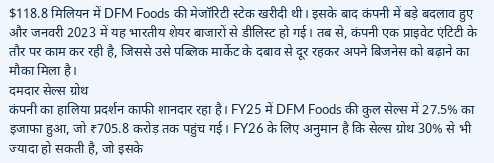$118.8 मिलियन में DFM Foods की मेजॉरिटी स्टेक खरीदी थी। इसके बाद कंपनी में बड़े बदलाव हुए और जनवरी 2023 में यह भारतीय शेयर बाजारों से डीलिस्ट हो गई। तब से, कंपनी एक प्राइवेट एंटिटी के तौर पर काम कर रही है, जिससे उसे पब्लिक मार्केट के दबाव से दूर रहकर अपने बिजनेस को बढ़ाने का मौका मिला है।
दमदार सेल्स ग्रोथ
कंपनी का हालिया प्रदर्शन काफी शानदार रहा है। FY25 में DFM Foods की कुल सेल्स में 27.5% का इजाफा हुआ, जो ₹705.8 करोड़ तक पहुंच गई। FY26 के लिए अनुमान है कि सेल्स ग्रोथ 30% से भी ज्यादा हो सकती है, जो इसके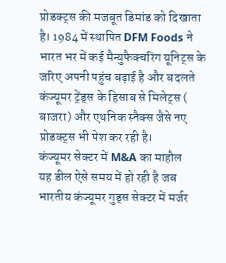प्रोडक्ट्स की मजबूत डिमांड को दिखाता है। 1984 में स्थापित DFM Foods ने भारत भर में कई मैन्युफैक्चरिंग यूनिट्स के जरिए अपनी पहुंच बढ़ाई है और बदलते कंज्यूमर ट्रेंड्स के हिसाब से मिलेट्स ( बाजरा) और एथनिक स्नैक्स जैसे नए प्रोडक्ट्स भी पेश कर रही है।
कंज्यूमर सेक्टर में M&A का माहौल
यह डील ऐसे समय में हो रही है जब भारतीय कंज्यूमर गुड्स सेक्टर में मर्जर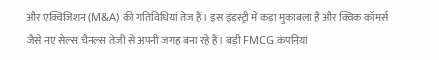और एक्विजिशन (M&A) की गतिविधियां तेज हैं। इस इंडस्ट्री में कड़ा मुकाबला है और क्विक कॉमर्स जैसे नए सेल्स चैनल्स तेजी से अपनी जगह बना रहे हैं। बड़ी FMCG कंपनियां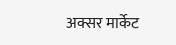अक्सर मार्केट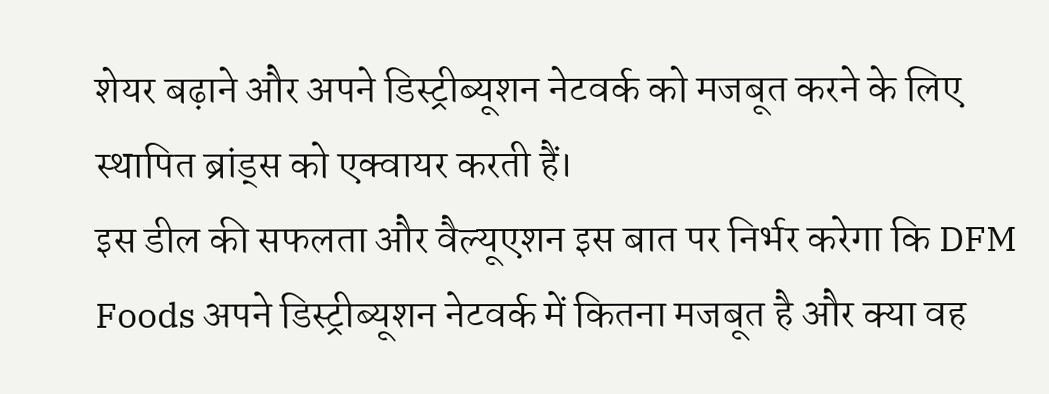शेयर बढ़ाने और अपने डिस्ट्रीब्यूशन नेटवर्क को मजबूत करने के लिए स्थापित ब्रांड्स को एक्वायर करती हैं।
इस डील की सफलता और वैल्यूएशन इस बात पर निर्भर करेगा कि DFM Foods अपने डिस्ट्रीब्यूशन नेटवर्क में कितना मजबूत है और क्या वह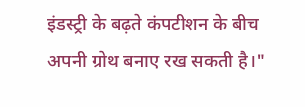इंडस्ट्री के बढ़ते कंपटीशन के बीच अपनी ग्रोथ बनाए रख सकती है।"